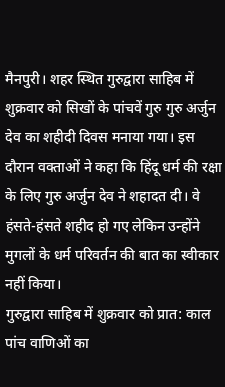मैनपुरी। शहर स्थित गुरुद्वारा साहिब में शुक्रवार को सिखों के पांचवें गुरु गुरु अर्जुन देव का शहीदी दिवस मनाया गया। इस दौरान वक्ताओं ने कहा कि हिंदू धर्म की रक्षा के लिए गुरु अर्जुन देव ने शहादत दी। वे हंसते-हंसते शहीद हो गए लेकिन उन्होंने मुगलों के धर्म परिवर्तन की बात का स्वीकार नहीं किया।
गुरुद्वारा साहिब में शुक्रवार को प्रात: काल पांच वाणिओं का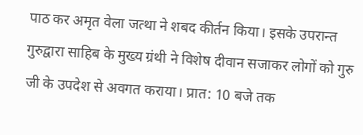पाठ कर अमृत वेला जत्था ने शबद कीर्तन किया। इसके उपरान्त गुरुद्वारा साहिब के मुख्य ग्रंथी ने विशेष दीवान सजाकर लोगों को गुरु जी के उपदेश से अवगत कराया। प्रात: 10 बजे तक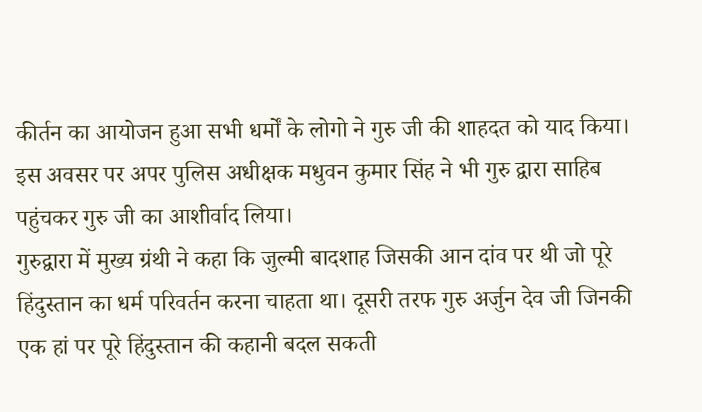कीर्तन का आयोजन हुआ सभी धर्मों के लोगो ने गुरु जी की शाहदत को याद किया। इस अवसर पर अपर पुलिस अधीक्षक मधुवन कुमार सिंह ने भी गुरु द्वारा साहिब पहुंचकर गुरु जी का आशीर्वाद लिया।
गुरुद्वारा में मुख्य ग्रंथी ने कहा कि जुल्मी बादशाह जिसकी आन दांव पर थी जो पूरे हिंदुस्तान का धर्म परिवर्तन करना चाहता था। दूसरी तरफ गुरु अर्जुन देव जी जिनकी एक हां पर पूरे हिंदुस्तान की कहानी बदल सकती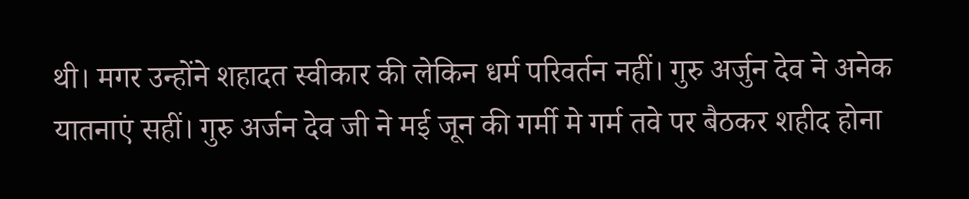थी। मगर उन्होंने शहादत स्वीकार की लेकिन धर्म परिवर्तन नहीं। गुरु अर्जुन देव ने अनेक यातनाएं सहीं। गुरु अर्जन देव जी ने मई जून की गर्मी मे गर्म तवे पर बैठकर शहीद होना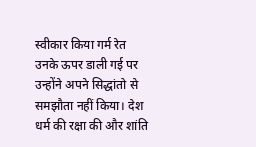स्वीकार किया गर्म रेत उनके ऊपर डाली गई पर उन्होंने अपने सिद्धांतो से समझौता नहीं किया। देश धर्म की रक्षा की और शांति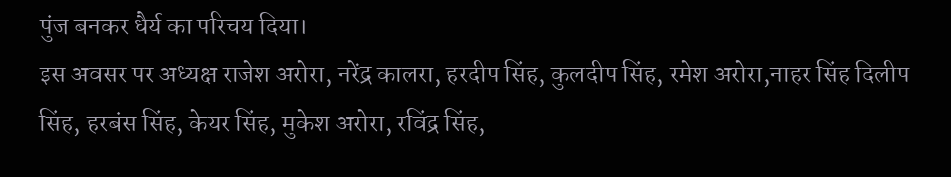पुंज बनकर धैर्य का परिचय दिया।
इस अवसर पर अध्यक्ष राजेश अरोरा, नरेंद्र कालरा, हरदीप सिंह, कुलदीप सिंह, रमेश अरोरा,नाहर सिंह दिलीप सिंह, हरबंस सिंह, केयर सिंह, मुकेश अरोरा, रविंद्र सिंह,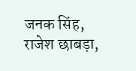जनक सिंह, राजेश छाबड़ा,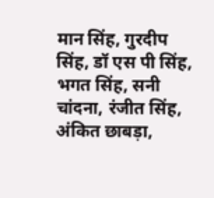मान सिंह, गुरदीप सिंह, डॉ एस पी सिंह, भगत सिंह, सनी चांदना, रंजीत सिंह, अंकित छाबड़ा,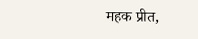महक प्रीत,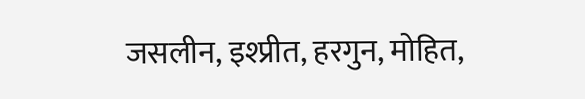जसलीन, इश्प्रीत, हरगुन, मोहित,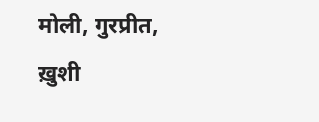मोली, गुरप्रीत, ख़ुशी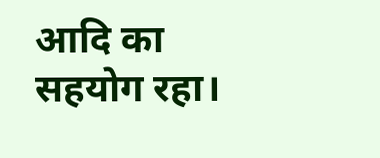आदि का सहयोग रहा।